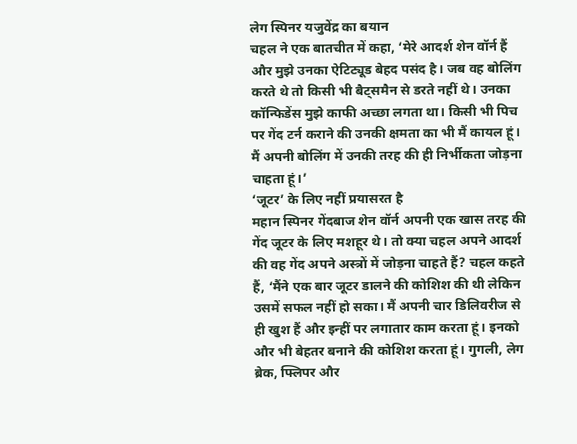लेग स्पिनर यजुवेंद्र का बयान
चहल ने एक बातचीत में कहा, ‘मेरे आदर्श शेन वॉर्न हैं और मुझे उनका ऐटिट्यूड बेहद पसंद है। जब वह बोलिंग करते थे तो किसी भी बैट्समैन से डरते नहीं थे। उनका कॉन्फिडेंस मुझे काफी अच्छा लगता था। किसी भी पिच पर गेंद टर्न कराने की उनकी क्षमता का भी मैं कायल हूं। मैं अपनी बोलिंग में उनकी तरह की ही निर्भीकता जोड़ना चाहता हूं।’
‘जूटर’ के लिए नहीं प्रयासरत है
महान स्पिनर गेंदबाज शेन वॉर्न अपनी एक खास तरह की गेंद जूटर के लिए मशहूर थे। तो क्या चहल अपने आदर्श की वह गेंद अपने अस्त्रों में जोड़ना चाहते हैं? चहल कहते हैं, ‘मैंने एक बार जूटर डालने की कोशिश की थी लेकिन उसमें सफल नहीं हो सका। मैं अपनी चार डिलिवरीज से ही खुश हैं और इन्हीं पर लगातार काम करता हूं। इनको और भी बेहतर बनाने की कोशिश करता हूं। गुगली, लेग ब्रेक, फ्लिपर और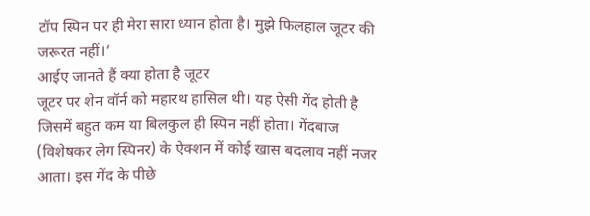टॉप स्पिन पर ही मेरा सारा ध्यान होता है। मुझे फिलहाल जूटर की जरूरत नहीं।’
आईए जानते हैं क्या होता है जूटर
जूटर पर शेन वॉर्न को महारथ हासिल थी। यह ऐसी गेंद होती है जिसमें बहुत कम या बिलकुल ही स्पिन नहीं होता। गेंदबाज (विशेषकर लेग स्पिनर) के ऐक्शन में कोई खास बदलाव नहीं नजर आता। इस गेंद के पीछे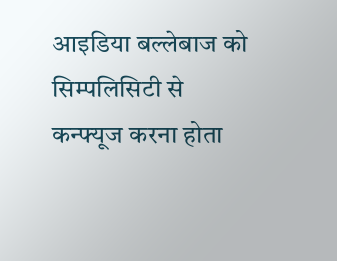आइडिया बल्लेबाज को सिम्पलिसिटी से कन्फ्यूज करना होता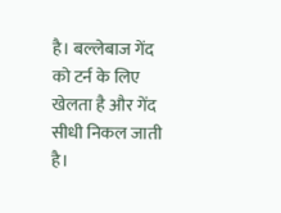है। बल्लेबाज गेंद को टर्न के लिए खेलता है और गेंद सीधी निकल जाती है।